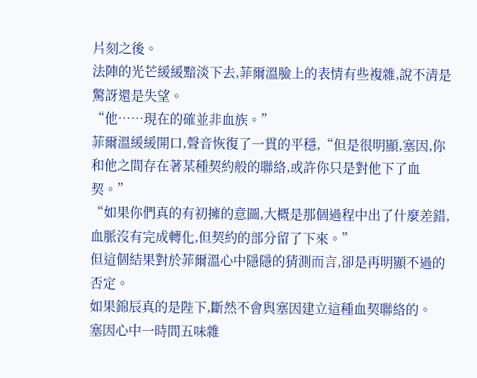片刻之後。
法陣的光芒緩緩黯淡下去,菲爾溫臉上的表情有些複雜,說不清是驚訝還是失望。
“他……現在的確並非血族。”
菲爾溫緩緩開口,聲音恢復了一貫的平穩,“但是很明顯,塞因,你和他之間存在著某種契約般的聯絡,或許你只是對他下了血契。”
“如果你們真的有初擁的意圖,大概是那個過程中出了什麼差錯,血脈沒有完成轉化,但契約的部分留了下來。”
但這個結果對於菲爾溫心中隱隱的猜測而言,卻是再明顯不過的否定。
如果錦辰真的是陛下,斷然不會與塞因建立這種血契聯絡的。
塞因心中一時間五味雜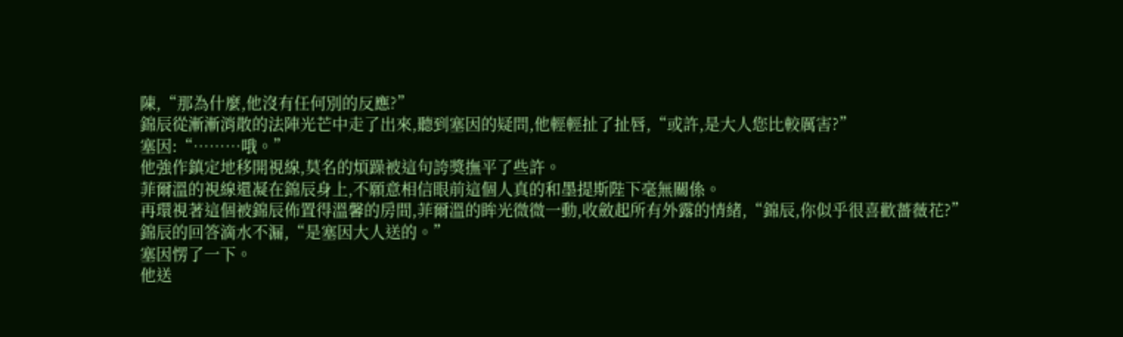陳,“那為什麼,他沒有任何別的反應?”
錦辰從漸漸消散的法陣光芒中走了出來,聽到塞因的疑問,他輕輕扯了扯唇,“或許,是大人您比較厲害?”
塞因:“………哦。”
他強作鎮定地移開視線,莫名的煩躁被這句誇獎撫平了些許。
菲爾溫的視線還凝在錦辰身上,不願意相信眼前這個人真的和墨提斯陛下毫無關係。
再環視著這個被錦辰佈置得溫馨的房間,菲爾溫的眸光微微一動,收斂起所有外露的情緒,“錦辰,你似乎很喜歡薔薇花?”
錦辰的回答滴水不漏,“是塞因大人送的。”
塞因愣了一下。
他送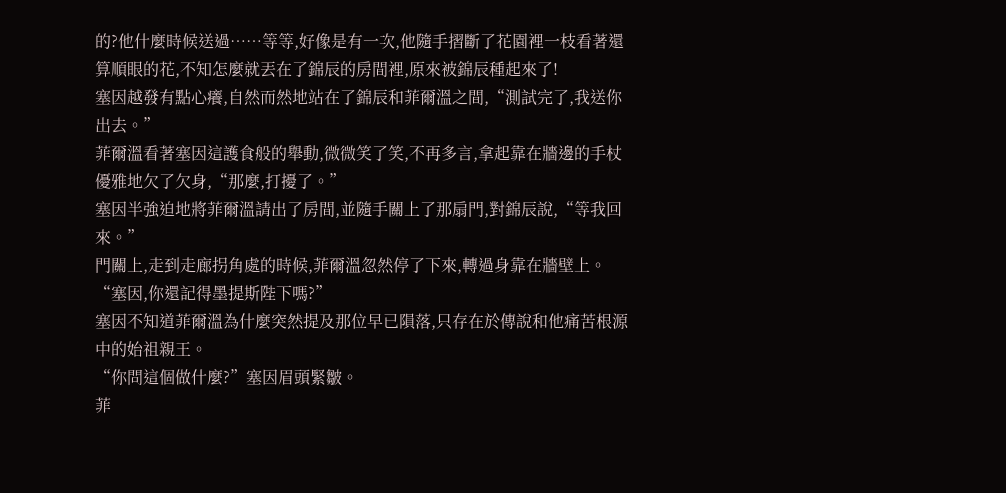的?他什麼時候送過……等等,好像是有一次,他隨手摺斷了花園裡一枝看著還算順眼的花,不知怎麼就丟在了錦辰的房間裡,原來被錦辰種起來了!
塞因越發有點心癢,自然而然地站在了錦辰和菲爾溫之間,“測試完了,我送你出去。”
菲爾溫看著塞因這護食般的舉動,微微笑了笑,不再多言,拿起靠在牆邊的手杖優雅地欠了欠身,“那麼,打擾了。”
塞因半強迫地將菲爾溫請出了房間,並隨手關上了那扇門,對錦辰說,“等我回來。”
門關上,走到走廊拐角處的時候,菲爾溫忽然停了下來,轉過身靠在牆壁上。
“塞因,你還記得墨提斯陛下嗎?”
塞因不知道菲爾溫為什麼突然提及那位早已隕落,只存在於傳說和他痛苦根源中的始祖親王。
“你問這個做什麼?”塞因眉頭緊皺。
菲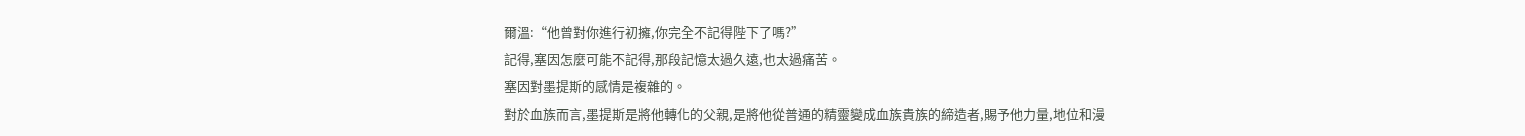爾溫:“他曾對你進行初擁,你完全不記得陛下了嗎?”
記得,塞因怎麼可能不記得,那段記憶太過久遠,也太過痛苦。
塞因對墨提斯的感情是複雜的。
對於血族而言,墨提斯是將他轉化的父親,是將他從普通的精靈變成血族貴族的締造者,賜予他力量,地位和漫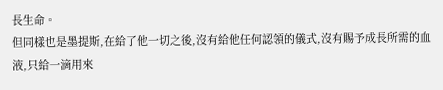長生命。
但同樣也是墨提斯,在給了他一切之後,沒有給他任何認領的儀式,沒有賜予成長所需的血液,只給一滴用來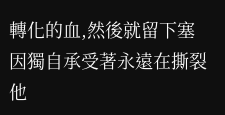轉化的血,然後就留下塞因獨自承受著永遠在撕裂他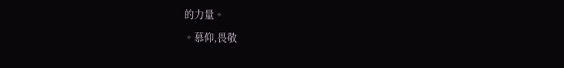的力量。
。慕仰,畏敬